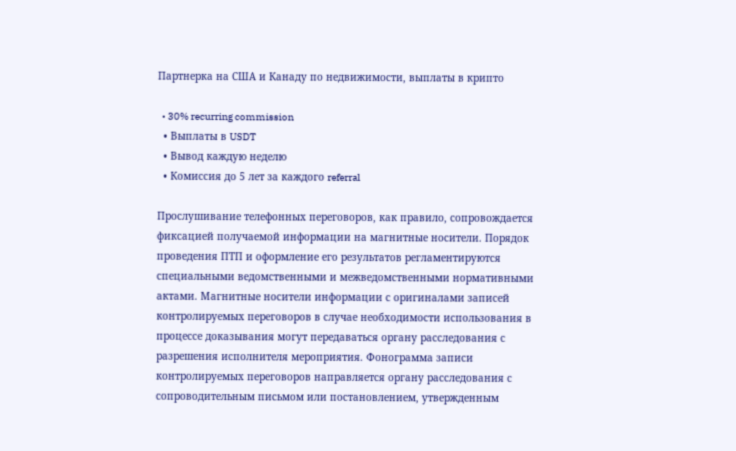Партнерка на США и Канаду по недвижимости, выплаты в крипто

  • 30% recurring commission
  • Выплаты в USDT
  • Вывод каждую неделю
  • Комиссия до 5 лет за каждого referral

Прослушивание телефонных переговоров, как правило, сопровождается фиксацией получаемой информации на магнитные носители. Порядок проведения ПТП и оформление его результатов регламентируются специальными ведомственными и межведомственными нормативными актами. Магнитные носители информации с оригиналами записей контролируемых переговоров в случае необходимости использования в процессе доказывания могут передаваться органу расследования с разрешения исполнителя мероприятия. Фонограмма записи контролируемых переговоров направляется органу расследования с сопроводительным письмом или постановлением, утвержденным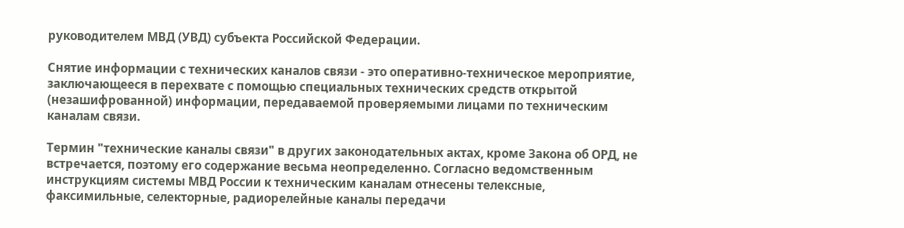руководителем МВД (УВД) субъекта Российской Федерации.

Снятие информации с технических каналов связи - это оперативно-техническое мероприятие, заключающееся в перехвате с помощью специальных технических средств открытой (незашифрованной) информации, передаваемой проверяемыми лицами по техническим каналам связи.

Термин "технические каналы связи" в других законодательных актах, кроме Закона об ОРД, не встречается, поэтому его содержание весьма неопределенно. Согласно ведомственным инструкциям системы МВД России к техническим каналам отнесены телексные, факсимильные, селекторные, радиорелейные каналы передачи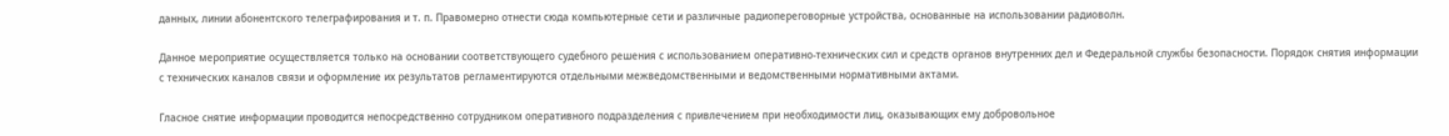данных, линии абонентского телеграфирования и т. п. Правомерно отнести сюда компьютерные сети и различные радиопереговорные устройства, основанные на использовании радиоволн.

Данное мероприятие осуществляется только на основании соответствующего судебного решения с использованием оперативно-технических сил и средств органов внутренних дел и Федеральной службы безопасности. Порядок снятия информации с технических каналов связи и оформление их результатов регламентируются отдельными межведомственными и ведомственными нормативными актами.

Гласное снятие информации проводится непосредственно сотрудником оперативного подразделения с привлечением при необходимости лиц, оказывающих ему добровольное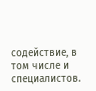содействие, в том числе и специалистов.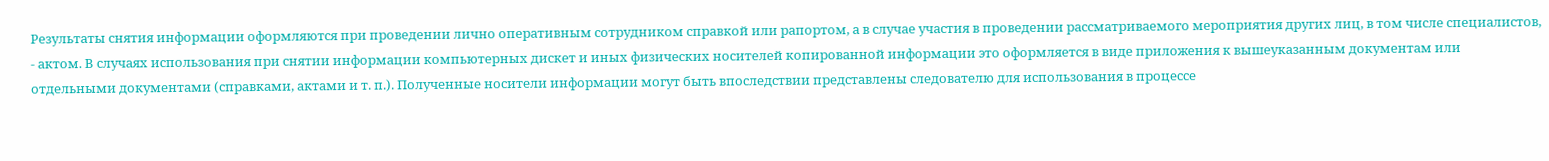Результаты снятия информации оформляются при проведении лично оперативным сотрудником справкой или рапортом, а в случае участия в проведении рассматриваемого мероприятия других лиц, в том числе специалистов, - актом. В случаях использования при снятии информации компьютерных дискет и иных физических носителей копированной информации это оформляется в виде приложения к вышеуказанным документам или отдельными документами (справками, актами и т. п.). Полученные носители информации могут быть впоследствии представлены следователю для использования в процессе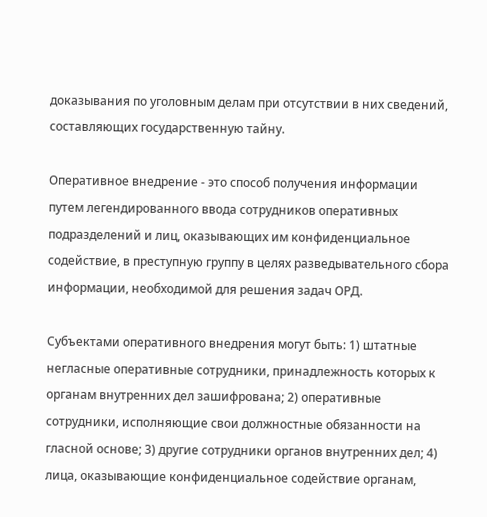доказывания по уголовным делам при отсутствии в них сведений, составляющих государственную тайну.

Оперативное внедрение - это способ получения информации путем легендированного ввода сотрудников оперативных подразделений и лиц, оказывающих им конфиденциальное содействие, в преступную группу в целях разведывательного сбора информации, необходимой для решения задач ОРД.

Субъектами оперативного внедрения могут быть: 1) штатные негласные оперативные сотрудники, принадлежность которых к органам внутренних дел зашифрована; 2) оперативные сотрудники, исполняющие свои должностные обязанности на гласной основе; 3) другие сотрудники органов внутренних дел; 4) лица, оказывающие конфиденциальное содействие органам,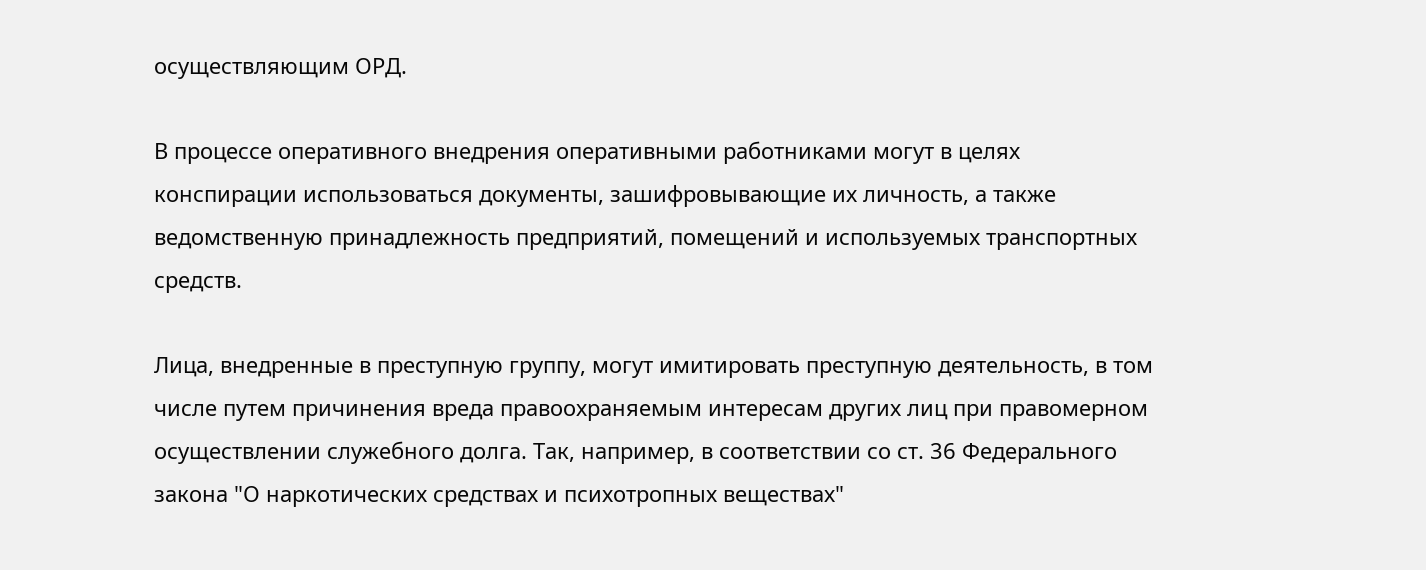осуществляющим ОРД.

В процессе оперативного внедрения оперативными работниками могут в целях конспирации использоваться документы, зашифровывающие их личность, а также ведомственную принадлежность предприятий, помещений и используемых транспортных средств.

Лица, внедренные в преступную группу, могут имитировать преступную деятельность, в том числе путем причинения вреда правоохраняемым интересам других лиц при правомерном осуществлении служебного долга. Так, например, в соответствии со ст. 36 Федерального закона "О наркотических средствах и психотропных веществах"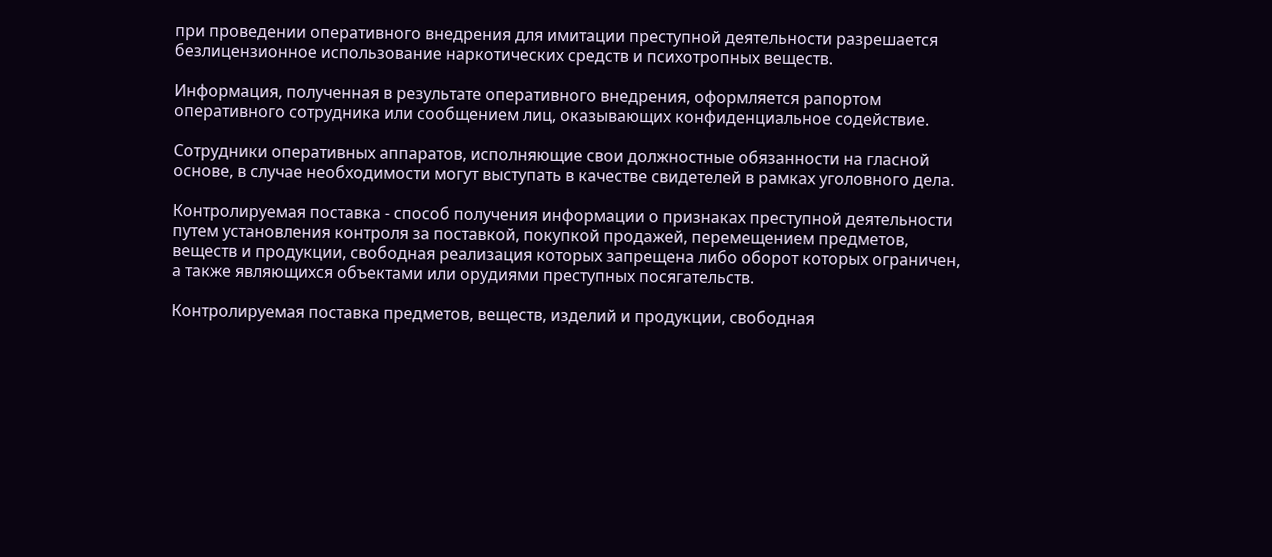при проведении оперативного внедрения для имитации преступной деятельности разрешается безлицензионное использование наркотических средств и психотропных веществ.

Информация, полученная в результате оперативного внедрения, оформляется рапортом оперативного сотрудника или сообщением лиц, оказывающих конфиденциальное содействие.

Сотрудники оперативных аппаратов, исполняющие свои должностные обязанности на гласной основе, в случае необходимости могут выступать в качестве свидетелей в рамках уголовного дела.

Контролируемая поставка - способ получения информации о признаках преступной деятельности путем установления контроля за поставкой, покупкой продажей, перемещением предметов, веществ и продукции, свободная реализация которых запрещена либо оборот которых ограничен, а также являющихся объектами или орудиями преступных посягательств.

Контролируемая поставка предметов, веществ, изделий и продукции, свободная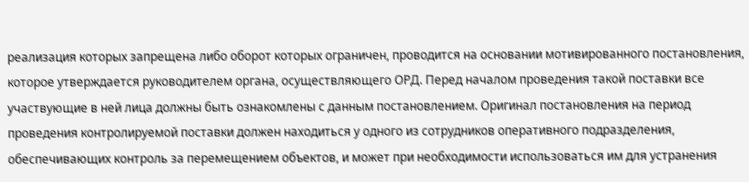реализация которых запрещена либо оборот которых ограничен, проводится на основании мотивированного постановления, которое утверждается руководителем органа, осуществляющего ОРД. Перед началом проведения такой поставки все участвующие в ней лица должны быть ознакомлены с данным постановлением. Оригинал постановления на период проведения контролируемой поставки должен находиться у одного из сотрудников оперативного подразделения, обеспечивающих контроль за перемещением объектов, и может при необходимости использоваться им для устранения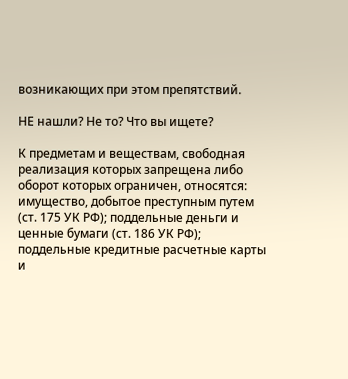возникающих при этом препятствий.

НЕ нашли? Не то? Что вы ищете?

К предметам и веществам, свободная реализация которых запрещена либо оборот которых ограничен, относятся: имущество, добытое преступным путем (ст. 175 УК РФ); поддельные деньги и ценные бумаги (ст. 186 УК РФ); поддельные кредитные расчетные карты и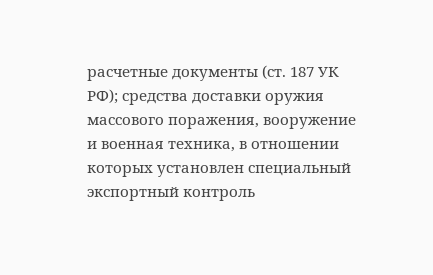расчетные документы (ст. 187 УК РФ); средства доставки оружия массового поражения, вооружение и военная техника, в отношении которых установлен специальный экспортный контроль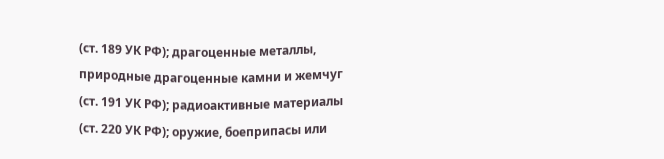(ст. 189 УК РФ); драгоценные металлы, природные драгоценные камни и жемчуг (ст. 191 УК РФ); радиоактивные материалы (ст. 220 УК РФ); оружие, боеприпасы или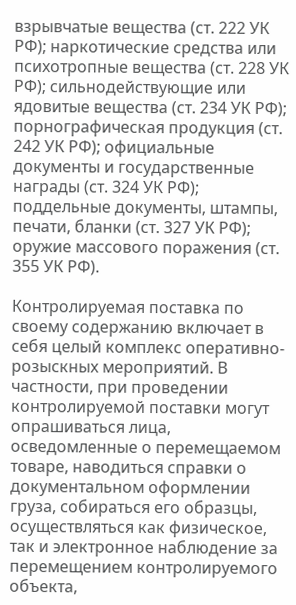взрывчатые вещества (ст. 222 УК РФ); наркотические средства или психотропные вещества (ст. 228 УК РФ); сильнодействующие или ядовитые вещества (ст. 234 УК РФ); порнографическая продукция (ст. 242 УК РФ); официальные документы и государственные награды (ст. 324 УК РФ); поддельные документы, штампы, печати, бланки (ст. 327 УК РФ); оружие массового поражения (ст. 355 УК РФ).

Контролируемая поставка по своему содержанию включает в себя целый комплекс оперативно-розыскных мероприятий. В частности, при проведении контролируемой поставки могут опрашиваться лица, осведомленные о перемещаемом товаре, наводиться справки о документальном оформлении груза, собираться его образцы, осуществляться как физическое, так и электронное наблюдение за перемещением контролируемого объекта,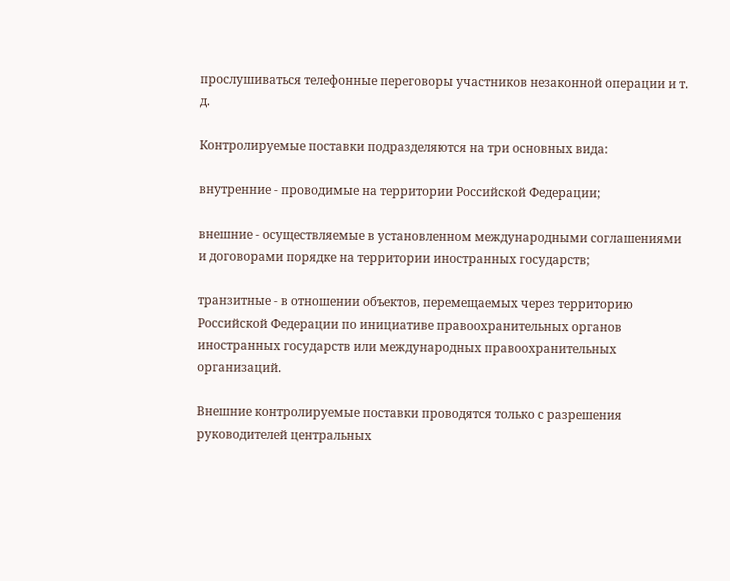прослушиваться телефонные переговоры участников незаконной операции и т. д.

Контролируемые поставки подразделяются на три основных вида:

внутренние - проводимые на территории Российской Федерации;

внешние - осуществляемые в установленном международными соглашениями и договорами порядке на территории иностранных государств;

транзитные - в отношении объектов, перемещаемых через территорию Российской Федерации по инициативе правоохранительных органов иностранных государств или международных правоохранительных организаций.

Внешние контролируемые поставки проводятся только с разрешения руководителей центральных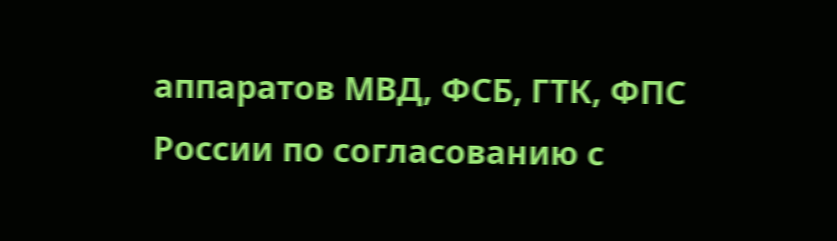аппаратов МВД, ФСБ, ГТК, ФПС России по согласованию с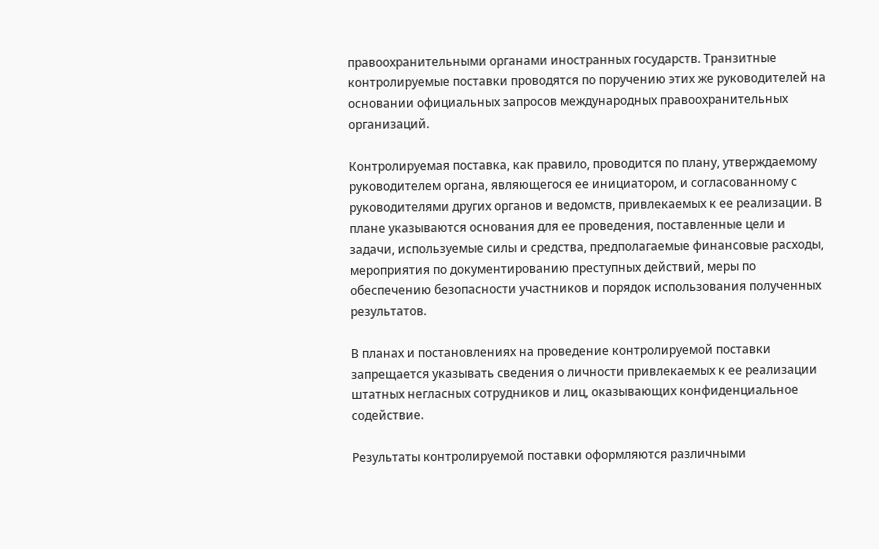правоохранительными органами иностранных государств. Транзитные контролируемые поставки проводятся по поручению этих же руководителей на основании официальных запросов международных правоохранительных организаций.

Контролируемая поставка, как правило, проводится по плану, утверждаемому руководителем органа, являющегося ее инициатором, и согласованному с руководителями других органов и ведомств, привлекаемых к ее реализации. В плане указываются основания для ее проведения, поставленные цели и задачи, используемые силы и средства, предполагаемые финансовые расходы, мероприятия по документированию преступных действий, меры по обеспечению безопасности участников и порядок использования полученных результатов.

В планах и постановлениях на проведение контролируемой поставки запрещается указывать сведения о личности привлекаемых к ее реализации штатных негласных сотрудников и лиц, оказывающих конфиденциальное содействие.

Результаты контролируемой поставки оформляются различными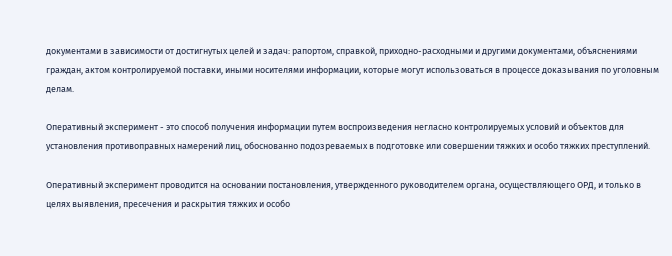документами в зависимости от достигнутых целей и задач: рапортом, справкой, приходно-расходными и другими документами, объяснениями граждан, актом контролируемой поставки, иными носителями информации, которые могут использоваться в процессе доказывания по уголовным делам.

Оперативный эксперимент - это способ получения информации путем воспроизведения негласно контролируемых условий и объектов для установления противоправных намерений лиц, обоснованно подозреваемых в подготовке или совершении тяжких и особо тяжких преступлений.

Оперативный эксперимент проводится на основании постановления, утвержденного руководителем органа, осуществляющего ОРД, и только в целях выявления, пресечения и раскрытия тяжких и особо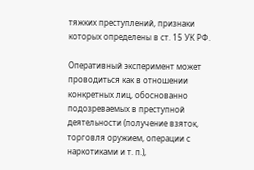тяжких преступлений, признаки которых определены в ст. 15 УК РФ.

Оперативный эксперимент может проводиться как в отношении конкретных лиц, обоснованно подозреваемых в преступной деятельности (получение взяток, торговля оружием, операции с наркотиками и т. п.),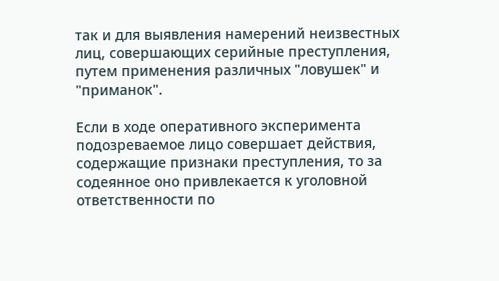так и для выявления намерений неизвестных лиц, совершающих серийные преступления, путем применения различных "ловушек" и "приманок".

Если в ходе оперативного эксперимента подозреваемое лицо совершает действия, содержащие признаки преступления, то за содеянное оно привлекается к уголовной ответственности по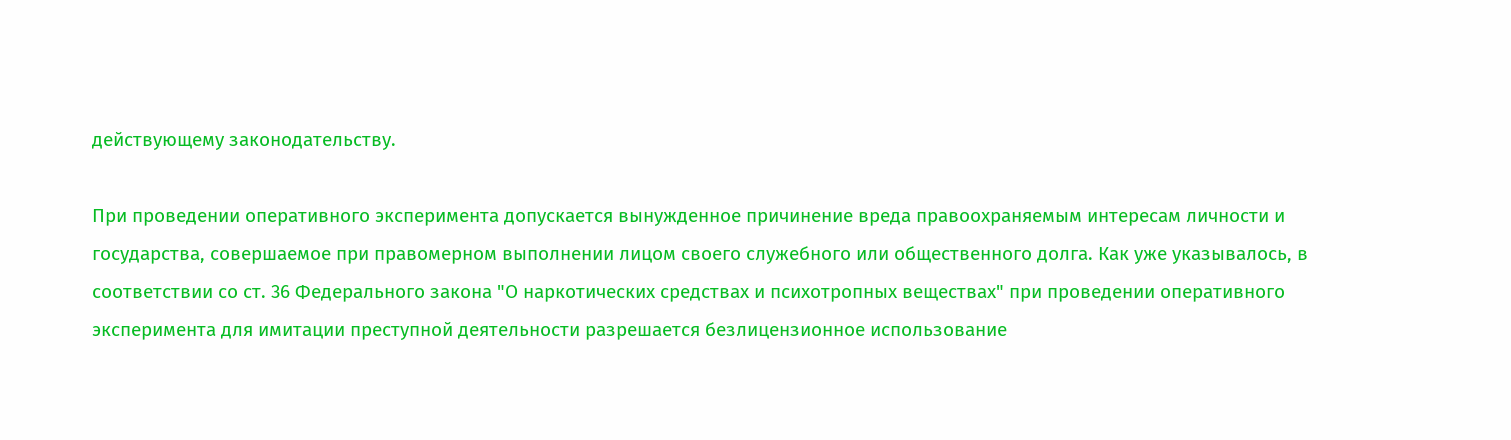действующему законодательству.

При проведении оперативного эксперимента допускается вынужденное причинение вреда правоохраняемым интересам личности и государства, совершаемое при правомерном выполнении лицом своего служебного или общественного долга. Как уже указывалось, в соответствии со ст. 36 Федерального закона "О наркотических средствах и психотропных веществах" при проведении оперативного эксперимента для имитации преступной деятельности разрешается безлицензионное использование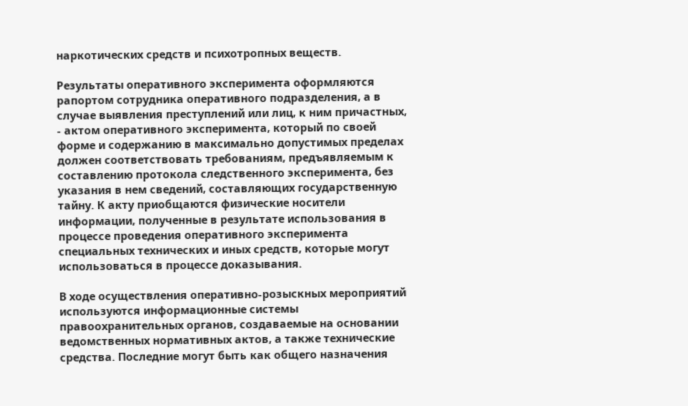наркотических средств и психотропных веществ.

Результаты оперативного эксперимента оформляются рапортом сотрудника оперативного подразделения, а в случае выявления преступлений или лиц, к ним причастных, - актом оперативного эксперимента, который по своей форме и содержанию в максимально допустимых пределах должен соответствовать требованиям, предъявляемым к составлению протокола следственного эксперимента, без указания в нем сведений, составляющих государственную тайну. К акту приобщаются физические носители информации, полученные в результате использования в процессе проведения оперативного эксперимента специальных технических и иных средств, которые могут использоваться в процессе доказывания.

В ходе осуществления оперативно-розыскных мероприятий используются информационные системы правоохранительных органов, создаваемые на основании ведомственных нормативных актов, а также технические средства. Последние могут быть как общего назначения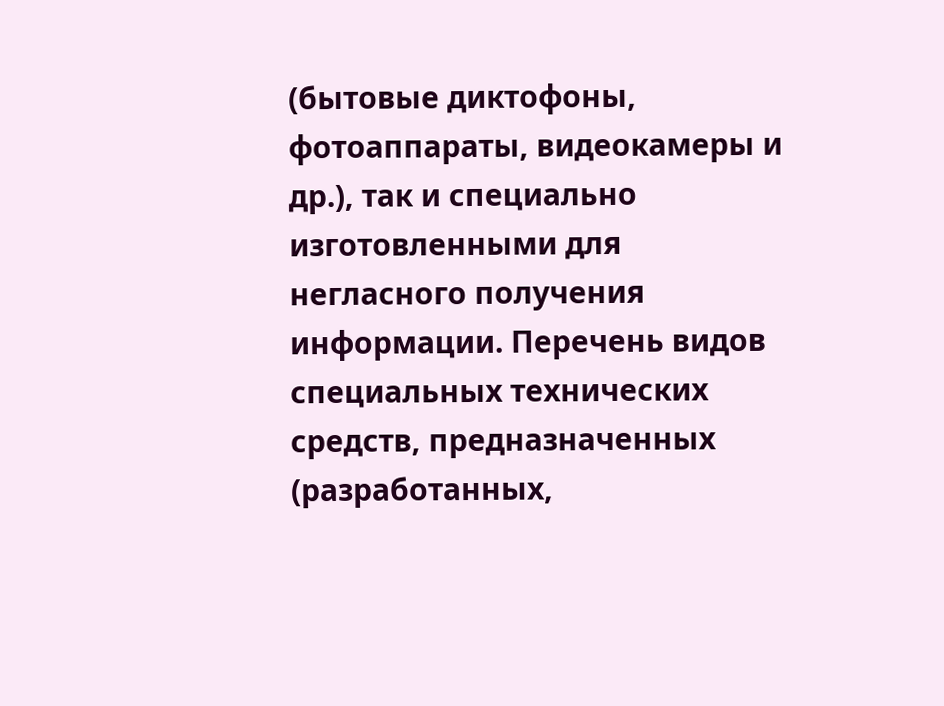(бытовые диктофоны, фотоаппараты, видеокамеры и др.), так и специально изготовленными для негласного получения информации. Перечень видов специальных технических средств, предназначенных (разработанных,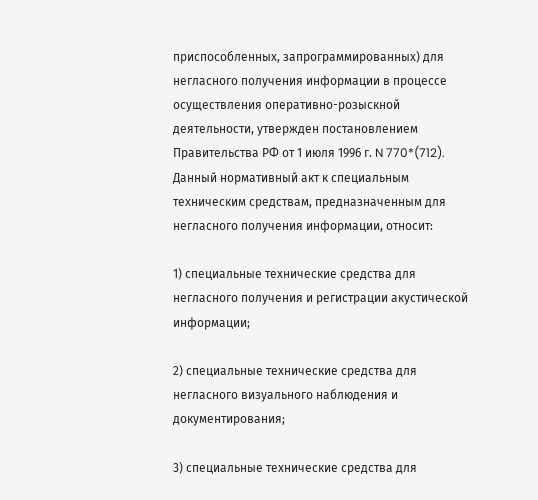приспособленных, запрограммированных) для негласного получения информации в процессе осуществления оперативно-розыскной деятельности, утвержден постановлением Правительства РФ от 1 июля 1996 г. N 770*(712). Данный нормативный акт к специальным техническим средствам, предназначенным для негласного получения информации, относит:

1) специальные технические средства для негласного получения и регистрации акустической информации;

2) специальные технические средства для негласного визуального наблюдения и документирования;

3) специальные технические средства для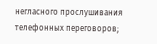негласного прослушивания телефонных переговоров;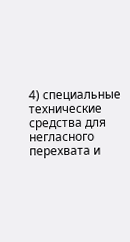4) специальные технические средства для негласного перехвата и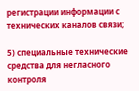регистрации информации с технических каналов связи;

5) специальные технические средства для негласного контроля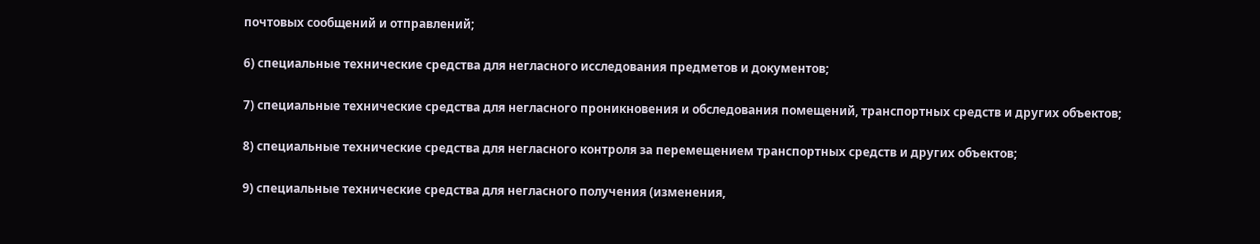почтовых сообщений и отправлений;

6) специальные технические средства для негласного исследования предметов и документов;

7) специальные технические средства для негласного проникновения и обследования помещений, транспортных средств и других объектов;

8) специальные технические средства для негласного контроля за перемещением транспортных средств и других объектов;

9) специальные технические средства для негласного получения (изменения,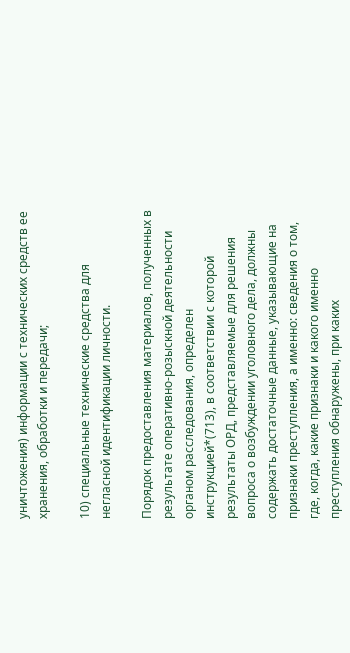уничтожения) информации с технических средств ее хранения, обработки и передачи;

10) специальные технические средства для негласной идентификации личности.

Порядок предоставления материалов, полученных в результате оперативно-розыскной деятельности органом расследования, определен инструкцией*(713), в соответствии с которой результаты ОРД, представляемые для решения вопроса о возбуждении уголовного дела, должны содержать достаточные данные, указывающие на признаки преступления, а именно: сведения о том, где, когда, какие признаки и какого именно преступления обнаружены, при каких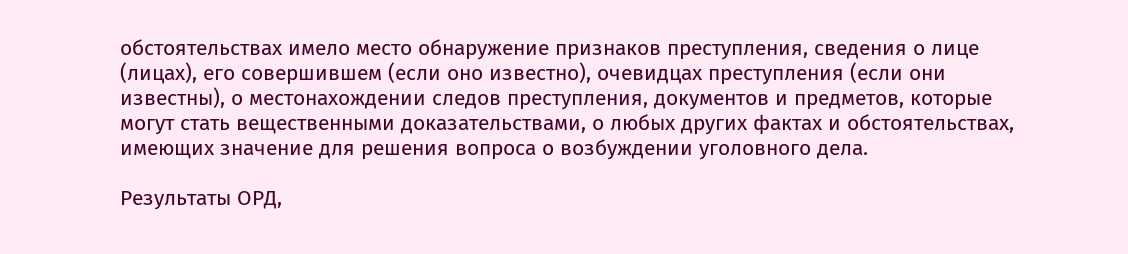обстоятельствах имело место обнаружение признаков преступления, сведения о лице (лицах), его совершившем (если оно известно), очевидцах преступления (если они известны), о местонахождении следов преступления, документов и предметов, которые могут стать вещественными доказательствами, о любых других фактах и обстоятельствах, имеющих значение для решения вопроса о возбуждении уголовного дела.

Результаты ОРД,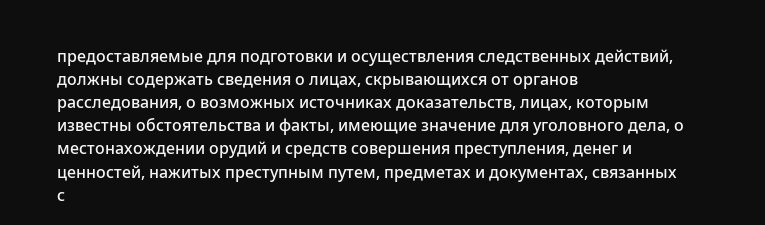предоставляемые для подготовки и осуществления следственных действий, должны содержать сведения о лицах, скрывающихся от органов расследования, о возможных источниках доказательств, лицах, которым известны обстоятельства и факты, имеющие значение для уголовного дела, о местонахождении орудий и средств совершения преступления, денег и ценностей, нажитых преступным путем, предметах и документах, связанных с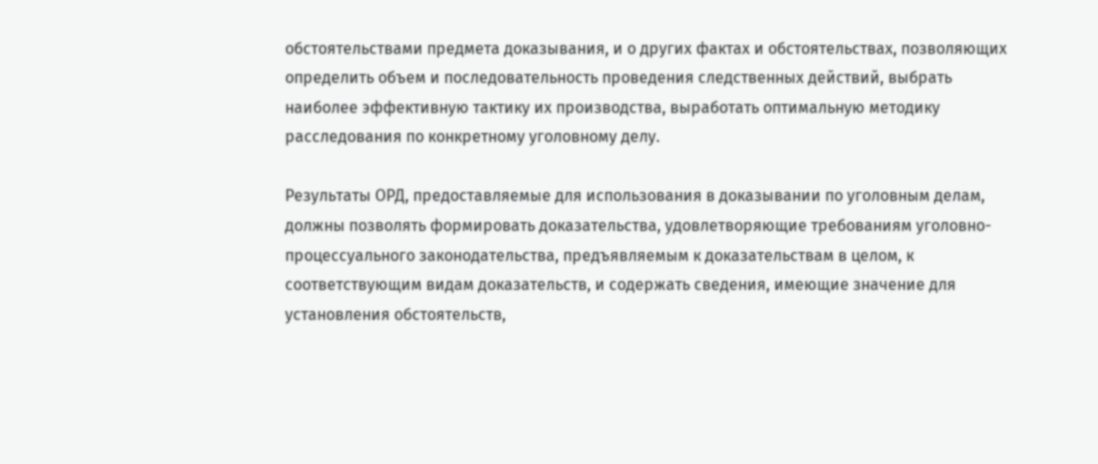обстоятельствами предмета доказывания, и о других фактах и обстоятельствах, позволяющих определить объем и последовательность проведения следственных действий, выбрать наиболее эффективную тактику их производства, выработать оптимальную методику расследования по конкретному уголовному делу.

Результаты ОРД, предоставляемые для использования в доказывании по уголовным делам, должны позволять формировать доказательства, удовлетворяющие требованиям уголовно-процессуального законодательства, предъявляемым к доказательствам в целом, к соответствующим видам доказательств, и содержать сведения, имеющие значение для установления обстоятельств,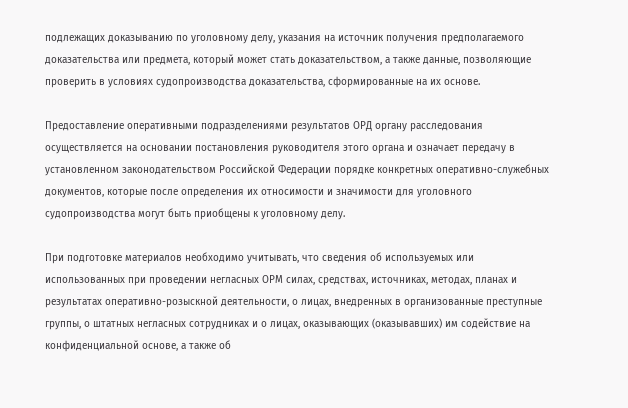подлежащих доказыванию по уголовному делу, указания на источник получения предполагаемого доказательства или предмета, который может стать доказательством, а также данные, позволяющие проверить в условиях судопроизводства доказательства, сформированные на их основе.

Предоставление оперативными подразделениями результатов ОРД органу расследования осуществляется на основании постановления руководителя этого органа и означает передачу в установленном законодательством Российской Федерации порядке конкретных оперативно-служебных документов, которые после определения их относимости и значимости для уголовного судопроизводства могут быть приобщены к уголовному делу.

При подготовке материалов необходимо учитывать, что сведения об используемых или использованных при проведении негласных ОРМ силах, средствах, источниках, методах, планах и результатах оперативно-розыскной деятельности, о лицах, внедренных в организованные преступные группы, о штатных негласных сотрудниках и о лицах, оказывающих (оказывавших) им содействие на конфиденциальной основе, а также об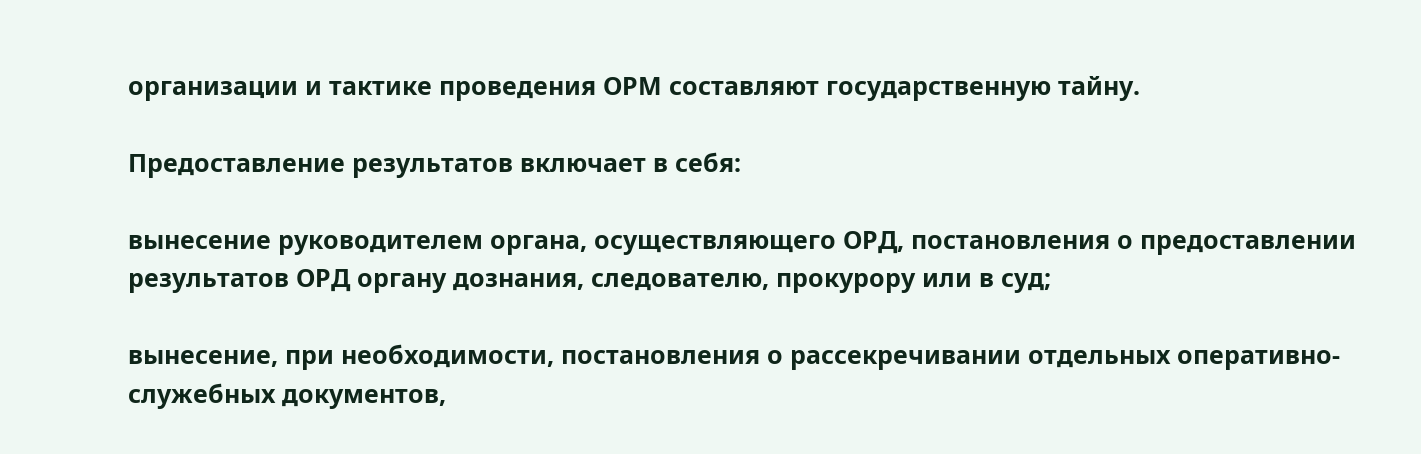организации и тактике проведения ОРМ составляют государственную тайну.

Предоставление результатов включает в себя:

вынесение руководителем органа, осуществляющего ОРД, постановления о предоставлении результатов ОРД органу дознания, следователю, прокурору или в суд;

вынесение, при необходимости, постановления о рассекречивании отдельных оперативно-служебных документов,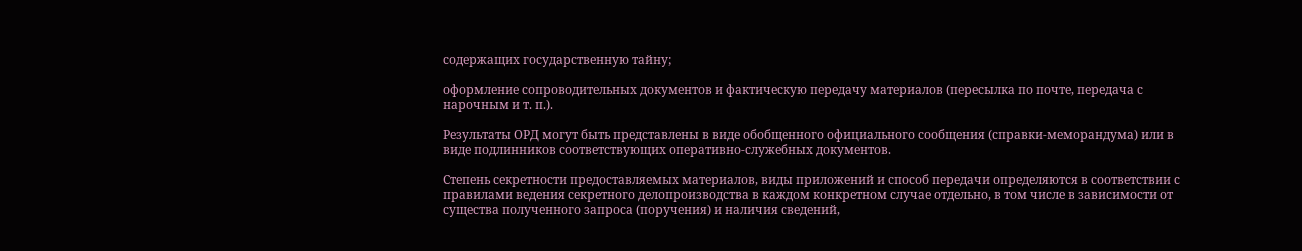содержащих государственную тайну;

оформление сопроводительных документов и фактическую передачу материалов (пересылка по почте, передача с нарочным и т. п.).

Результаты ОРД могут быть представлены в виде обобщенного официального сообщения (справки-меморандума) или в виде подлинников соответствующих оперативно-служебных документов.

Степень секретности предоставляемых материалов, виды приложений и способ передачи определяются в соответствии с правилами ведения секретного делопроизводства в каждом конкретном случае отдельно, в том числе в зависимости от существа полученного запроса (поручения) и наличия сведений,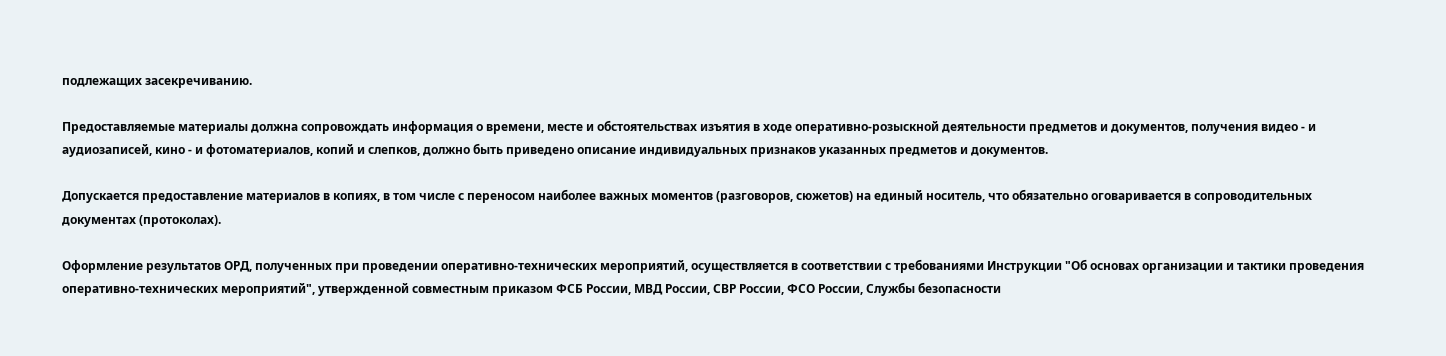подлежащих засекречиванию.

Предоставляемые материалы должна сопровождать информация о времени, месте и обстоятельствах изъятия в ходе оперативно-розыскной деятельности предметов и документов, получения видео - и аудиозаписей, кино - и фотоматериалов, копий и слепков, должно быть приведено описание индивидуальных признаков указанных предметов и документов.

Допускается предоставление материалов в копиях, в том числе с переносом наиболее важных моментов (разговоров, сюжетов) на единый носитель, что обязательно оговаривается в сопроводительных документах (протоколах).

Оформление результатов ОРД, полученных при проведении оперативно-технических мероприятий, осуществляется в соответствии с требованиями Инструкции "Об основах организации и тактики проведения оперативно-технических мероприятий", утвержденной совместным приказом ФСБ России, МВД России, СВР России, ФСО России, Службы безопасности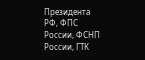Президента РФ, ФПС России, ФСНП России, ГТК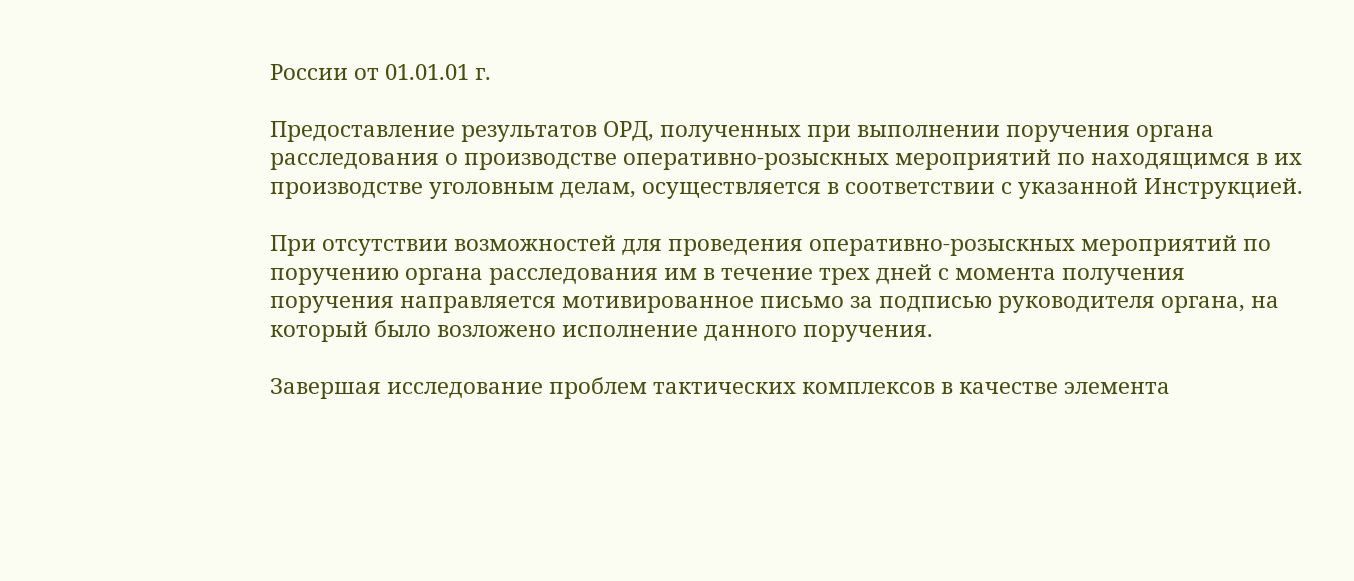России от 01.01.01 г.

Предоставление результатов ОРД, полученных при выполнении поручения органа расследования о производстве оперативно-розыскных мероприятий по находящимся в их производстве уголовным делам, осуществляется в соответствии с указанной Инструкцией.

При отсутствии возможностей для проведения оперативно-розыскных мероприятий по поручению органа расследования им в течение трех дней с момента получения поручения направляется мотивированное письмо за подписью руководителя органа, на который было возложено исполнение данного поручения.

Завершая исследование проблем тактических комплексов в качестве элемента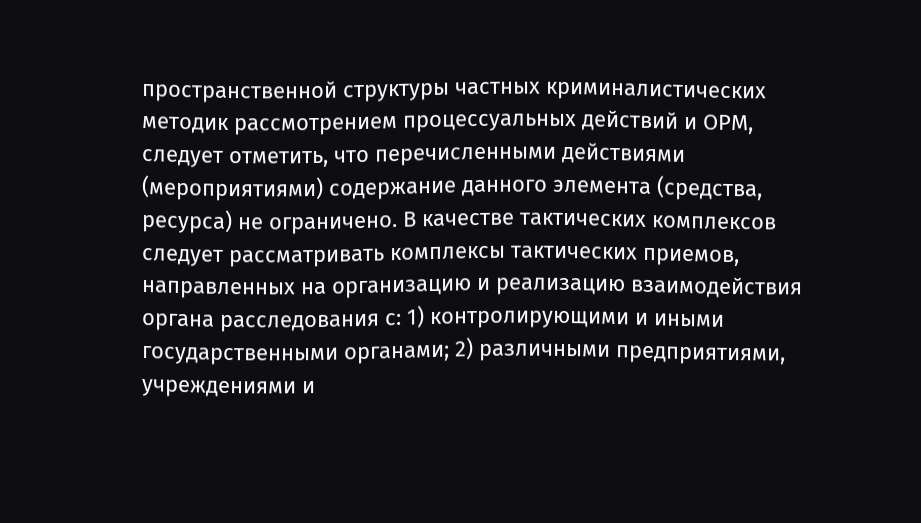пространственной структуры частных криминалистических методик рассмотрением процессуальных действий и ОРМ, следует отметить, что перечисленными действиями (мероприятиями) содержание данного элемента (средства, ресурса) не ограничено. В качестве тактических комплексов следует рассматривать комплексы тактических приемов, направленных на организацию и реализацию взаимодействия органа расследования с: 1) контролирующими и иными государственными органами; 2) различными предприятиями, учреждениями и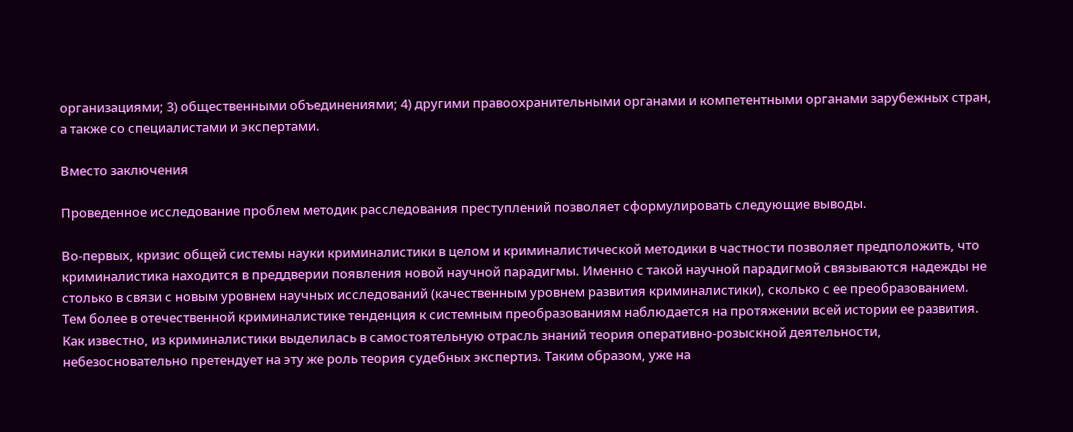организациями; 3) общественными объединениями; 4) другими правоохранительными органами и компетентными органами зарубежных стран, а также со специалистами и экспертами.

Вместо заключения

Проведенное исследование проблем методик расследования преступлений позволяет сформулировать следующие выводы.

Во-первых, кризис общей системы науки криминалистики в целом и криминалистической методики в частности позволяет предположить, что криминалистика находится в преддверии появления новой научной парадигмы. Именно с такой научной парадигмой связываются надежды не столько в связи с новым уровнем научных исследований (качественным уровнем развития криминалистики), сколько с ее преобразованием. Тем более в отечественной криминалистике тенденция к системным преобразованиям наблюдается на протяжении всей истории ее развития. Как известно, из криминалистики выделилась в самостоятельную отрасль знаний теория оперативно-розыскной деятельности, небезосновательно претендует на эту же роль теория судебных экспертиз. Таким образом, уже на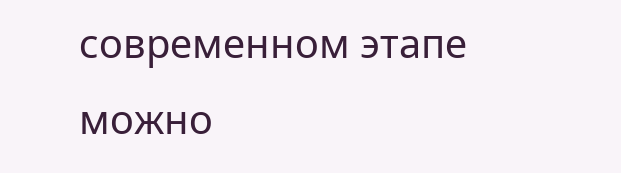современном этапе можно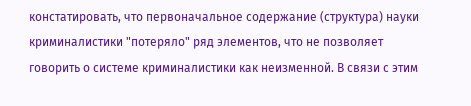констатировать, что первоначальное содержание (структура) науки криминалистики "потеряло" ряд элементов, что не позволяет говорить о системе криминалистики как неизменной. В связи с этим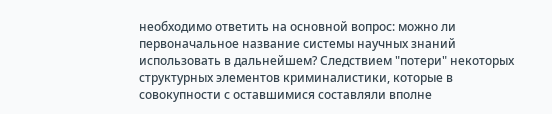необходимо ответить на основной вопрос: можно ли первоначальное название системы научных знаний использовать в дальнейшем? Следствием "потери" некоторых структурных элементов криминалистики, которые в совокупности с оставшимися составляли вполне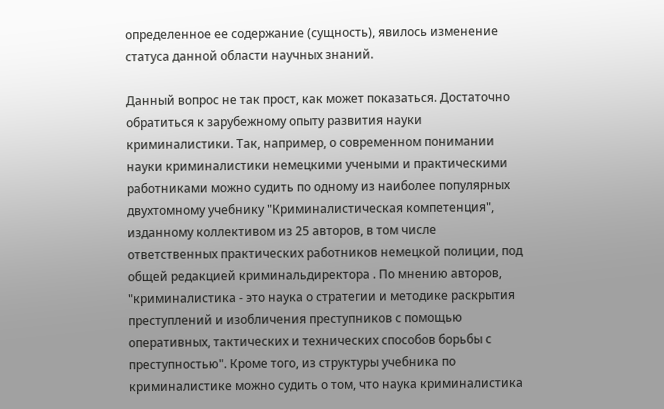определенное ее содержание (сущность), явилось изменение статуса данной области научных знаний.

Данный вопрос не так прост, как может показаться. Достаточно обратиться к зарубежному опыту развития науки криминалистики. Так, например, о современном понимании науки криминалистики немецкими учеными и практическими работниками можно судить по одному из наиболее популярных двухтомному учебнику "Криминалистическая компетенция", изданному коллективом из 25 авторов, в том числе ответственных практических работников немецкой полиции, под общей редакцией криминальдиректора . По мнению авторов, "криминалистика - это наука о стратегии и методике раскрытия преступлений и изобличения преступников с помощью оперативных, тактических и технических способов борьбы с преступностью". Кроме того, из структуры учебника по криминалистике можно судить о том, что наука криминалистика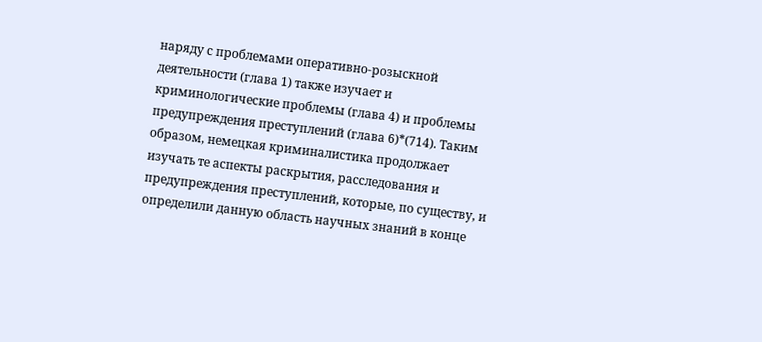наряду с проблемами оперативно-розыскной деятельности (глава 1) также изучает и криминологические проблемы (глава 4) и проблемы предупреждения преступлений (глава 6)*(714). Таким образом, немецкая криминалистика продолжает изучать те аспекты раскрытия, расследования и предупреждения преступлений, которые, по существу, и определили данную область научных знаний в конце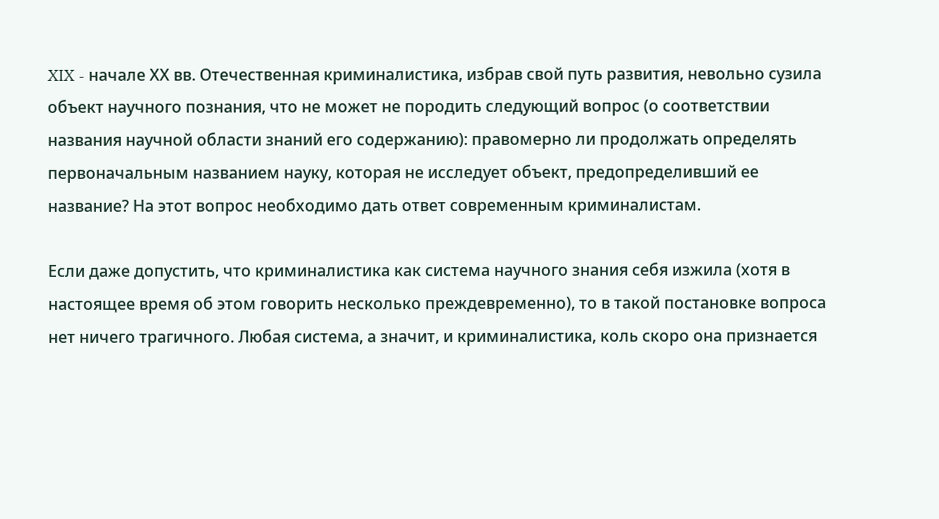XIX - начале ХХ вв. Отечественная криминалистика, избрав свой путь развития, невольно сузила объект научного познания, что не может не породить следующий вопрос (о соответствии названия научной области знаний его содержанию): правомерно ли продолжать определять первоначальным названием науку, которая не исследует объект, предопределивший ее название? На этот вопрос необходимо дать ответ современным криминалистам.

Если даже допустить, что криминалистика как система научного знания себя изжила (хотя в настоящее время об этом говорить несколько преждевременно), то в такой постановке вопроса нет ничего трагичного. Любая система, а значит, и криминалистика, коль скоро она признается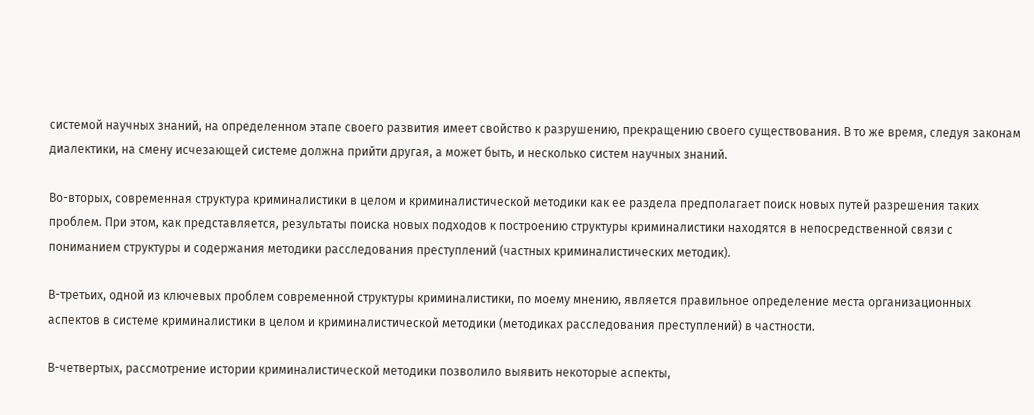системой научных знаний, на определенном этапе своего развития имеет свойство к разрушению, прекращению своего существования. В то же время, следуя законам диалектики, на смену исчезающей системе должна прийти другая, а может быть, и несколько систем научных знаний.

Во-вторых, современная структура криминалистики в целом и криминалистической методики как ее раздела предполагает поиск новых путей разрешения таких проблем. При этом, как представляется, результаты поиска новых подходов к построению структуры криминалистики находятся в непосредственной связи с пониманием структуры и содержания методики расследования преступлений (частных криминалистических методик).

В-третьих, одной из ключевых проблем современной структуры криминалистики, по моему мнению, является правильное определение места организационных аспектов в системе криминалистики в целом и криминалистической методики (методиках расследования преступлений) в частности.

В-четвертых, рассмотрение истории криминалистической методики позволило выявить некоторые аспекты,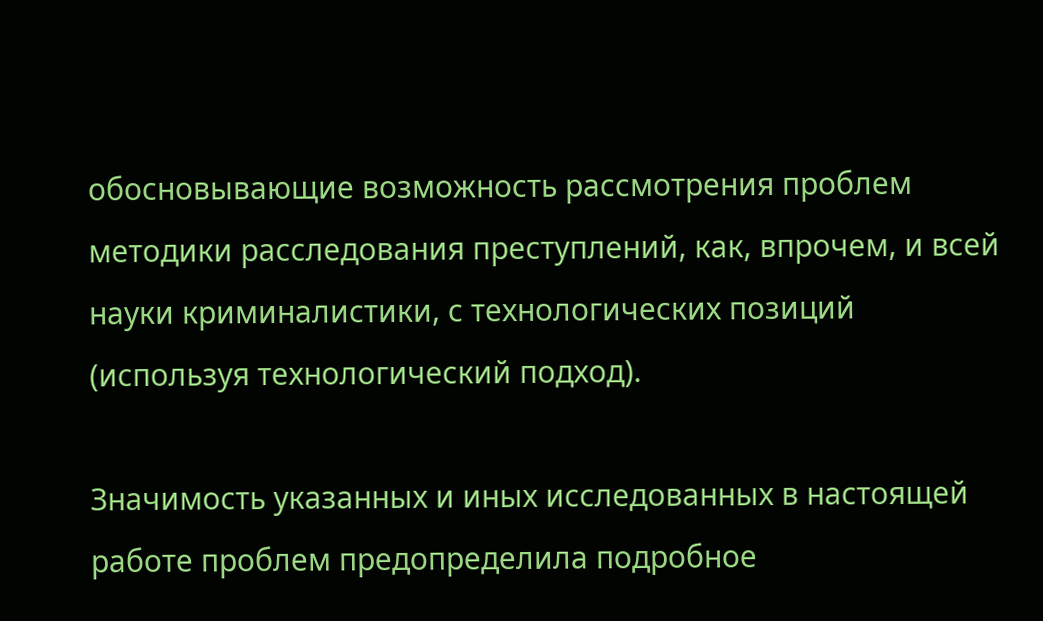обосновывающие возможность рассмотрения проблем методики расследования преступлений, как, впрочем, и всей науки криминалистики, с технологических позиций (используя технологический подход).

Значимость указанных и иных исследованных в настоящей работе проблем предопределила подробное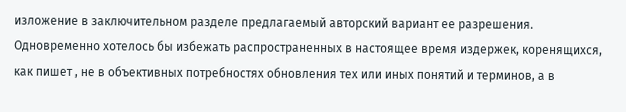изложение в заключительном разделе предлагаемый авторский вариант ее разрешения. Одновременно хотелось бы избежать распространенных в настоящее время издержек, коренящихся, как пишет , не в объективных потребностях обновления тех или иных понятий и терминов, а в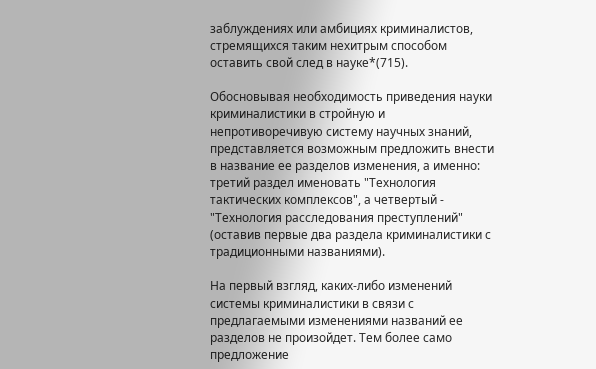заблуждениях или амбициях криминалистов, стремящихся таким нехитрым способом оставить свой след в науке*(715).

Обосновывая необходимость приведения науки криминалистики в стройную и непротиворечивую систему научных знаний, представляется возможным предложить внести в название ее разделов изменения, а именно: третий раздел именовать "Технология тактических комплексов", а четвертый - "Технология расследования преступлений" (оставив первые два раздела криминалистики с традиционными названиями).

На первый взгляд, каких-либо изменений системы криминалистики в связи с предлагаемыми изменениями названий ее разделов не произойдет. Тем более само предложение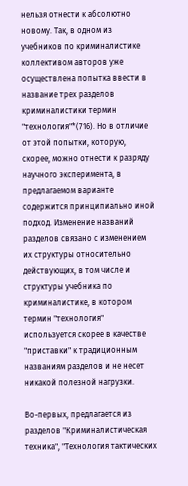нельзя отнести к абсолютно новому. Так, в одном из учебников по криминалистике коллективом авторов уже осуществлена попытка ввести в название трех разделов криминалистики термин "технология"*(716). Но в отличие от этой попытки, которую, скорее, можно отнести к разряду научного эксперимента, в предлагаемом варианте содержится принципиально иной подход. Изменение названий разделов связано с изменением их структуры относительно действующих, в том числе и структуры учебника по криминалистике, в котором термин "технология" используется скорее в качестве "приставки" к традиционным названиям разделов и не несет никакой полезной нагрузки.

Во-первых, предлагается из разделов "Криминалистическая техника", "Технология тактических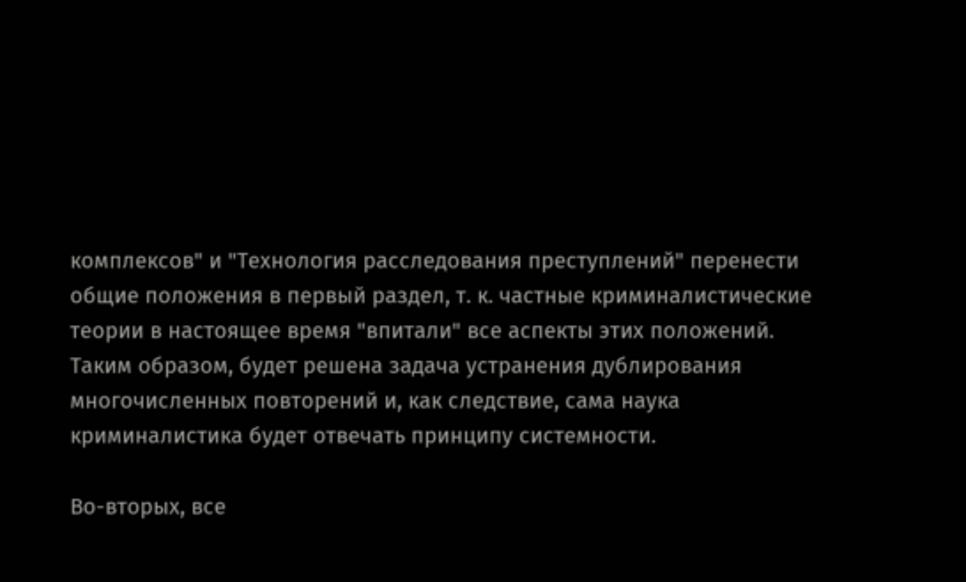комплексов" и "Технология расследования преступлений" перенести общие положения в первый раздел, т. к. частные криминалистические теории в настоящее время "впитали" все аспекты этих положений. Таким образом, будет решена задача устранения дублирования многочисленных повторений и, как следствие, сама наука криминалистика будет отвечать принципу системности.

Во-вторых, все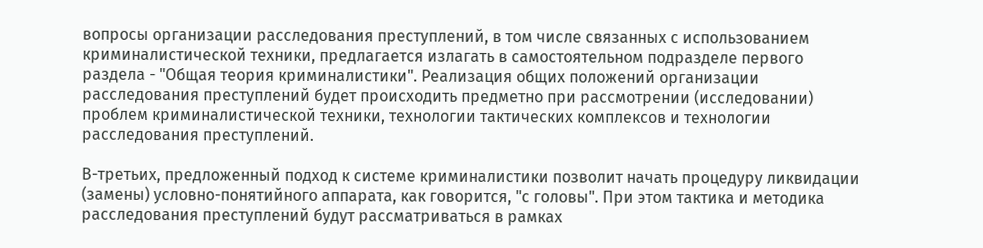вопросы организации расследования преступлений, в том числе связанных с использованием криминалистической техники, предлагается излагать в самостоятельном подразделе первого раздела - "Общая теория криминалистики". Реализация общих положений организации расследования преступлений будет происходить предметно при рассмотрении (исследовании) проблем криминалистической техники, технологии тактических комплексов и технологии расследования преступлений.

В-третьих, предложенный подход к системе криминалистики позволит начать процедуру ликвидации (замены) условно-понятийного аппарата, как говорится, "с головы". При этом тактика и методика расследования преступлений будут рассматриваться в рамках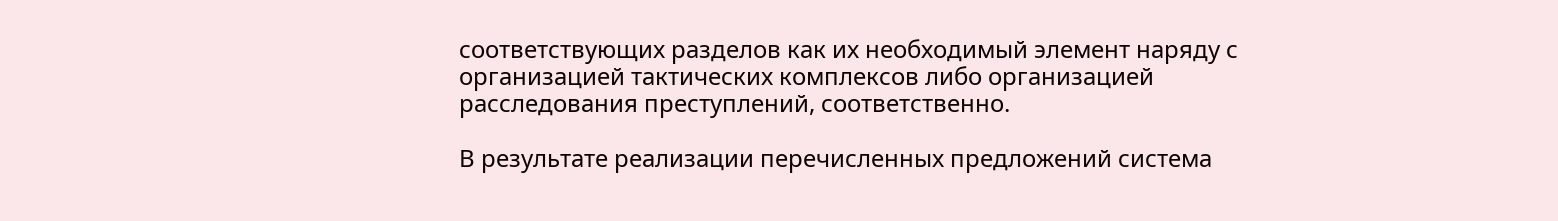соответствующих разделов как их необходимый элемент наряду с организацией тактических комплексов либо организацией расследования преступлений, соответственно.

В результате реализации перечисленных предложений система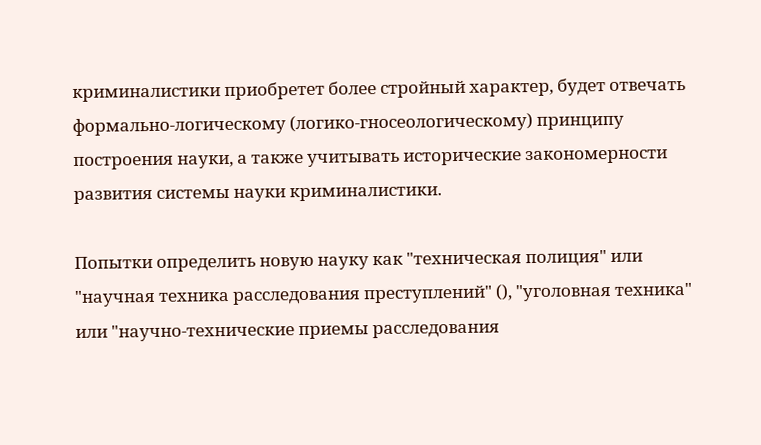криминалистики приобретет более стройный характер, будет отвечать формально-логическому (логико-гносеологическому) принципу построения науки, а также учитывать исторические закономерности развития системы науки криминалистики.

Попытки определить новую науку как "техническая полиция" или "научная техника расследования преступлений" (), "уголовная техника" или "научно-технические приемы расследования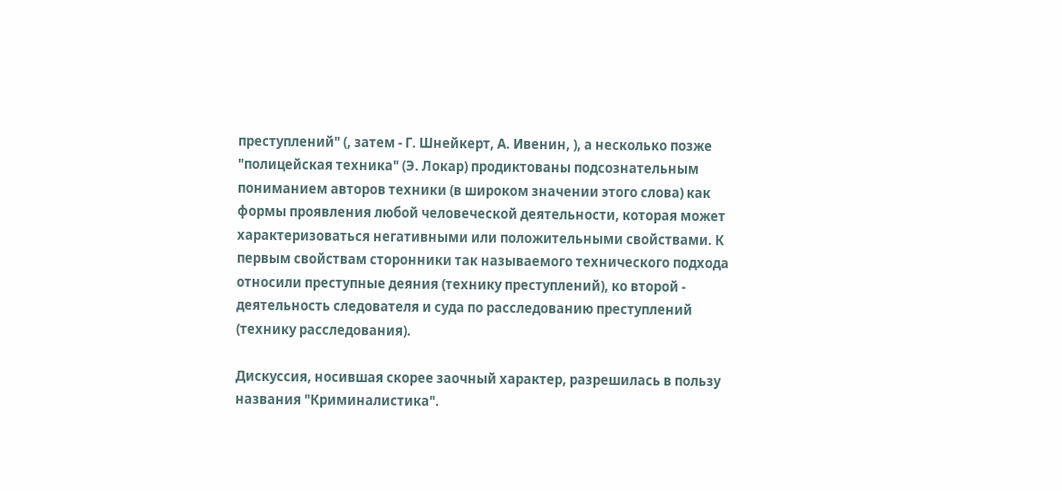преступлений" (, затем - Г. Шнейкерт, А. Ивенин, ), а несколько позже "полицейская техника" (Э. Локар) продиктованы подсознательным пониманием авторов техники (в широком значении этого слова) как формы проявления любой человеческой деятельности, которая может характеризоваться негативными или положительными свойствами. К первым свойствам сторонники так называемого технического подхода относили преступные деяния (технику преступлений), ко второй - деятельность следователя и суда по расследованию преступлений (технику расследования).

Дискуссия, носившая скорее заочный характер, разрешилась в пользу названия "Криминалистика".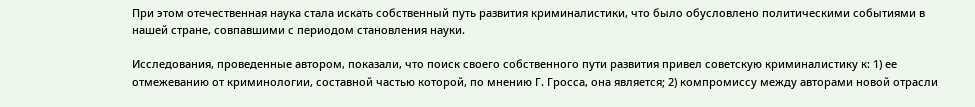При этом отечественная наука стала искать собственный путь развития криминалистики, что было обусловлено политическими событиями в нашей стране, совпавшими с периодом становления науки.

Исследования, проведенные автором, показали, что поиск своего собственного пути развития привел советскую криминалистику к: 1) ее отмежеванию от криминологии, составной частью которой, по мнению Г. Гросса, она является; 2) компромиссу между авторами новой отрасли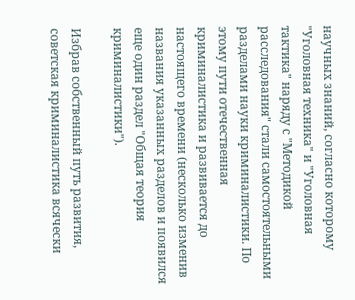научных знаний, согласно которому "Уголовная техника" и "Уголовная тактика" наряду с "Методикой расследования" стали самостоятельными разделами науки криминалистики. По этому пути отечественная криминалистика и развивается до настоящего времени (несколько изменив названия указанных разделов и появился еще один раздел "Общая теория криминалистики").

Избрав собственный путь развития, советская криминалистика всячески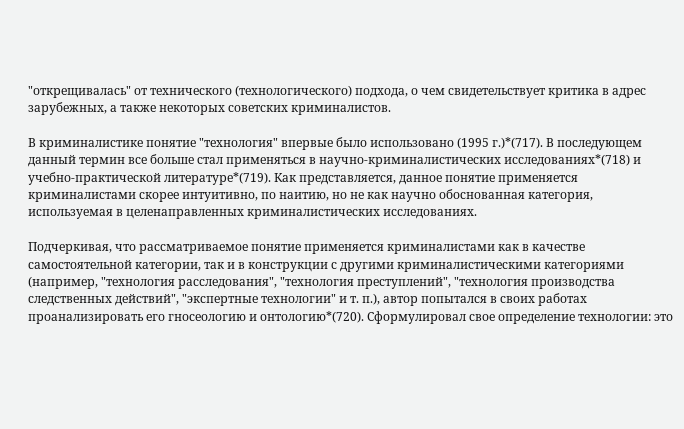"открещивалась" от технического (технологического) подхода, о чем свидетельствует критика в адрес зарубежных, а также некоторых советских криминалистов.

В криминалистике понятие "технология" впервые было использовано (1995 г.)*(717). В последующем данный термин все больше стал применяться в научно-криминалистических исследованиях*(718) и учебно-практической литературе*(719). Как представляется, данное понятие применяется криминалистами скорее интуитивно, по наитию, но не как научно обоснованная категория, используемая в целенаправленных криминалистических исследованиях.

Подчеркивая, что рассматриваемое понятие применяется криминалистами как в качестве самостоятельной категории, так и в конструкции с другими криминалистическими категориями (например, "технология расследования", "технология преступлений", "технология производства следственных действий", "экспертные технологии" и т. п.), автор попытался в своих работах проанализировать его гносеологию и онтологию*(720). Сформулировал свое определение технологии: это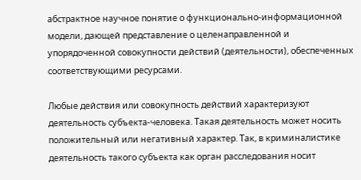абстрактное научное понятие о функционально-информационной модели, дающей представление о целенаправленной и упорядоченной совокупности действий (деятельности), обеспеченных соответствующими ресурсами.

Любые действия или совокупность действий характеризуют деятельность субъекта-человека. Такая деятельность может носить положительный или негативный характер. Так, в криминалистике деятельность такого субъекта как орган расследования носит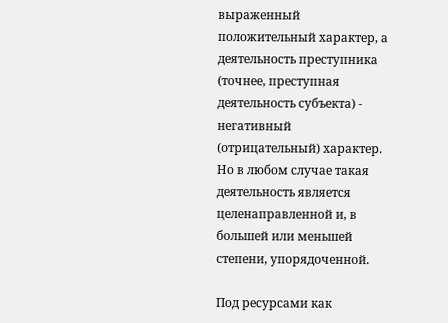выраженный положительный характер, а деятельность преступника (точнее, преступная деятельность субъекта) - негативный (отрицательный) характер. Но в любом случае такая деятельность является целенаправленной и, в большей или меньшей степени, упорядоченной.

Под ресурсами как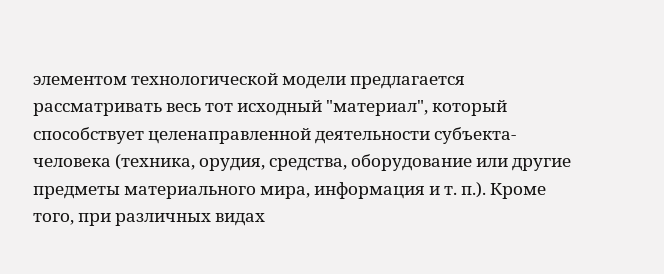элементом технологической модели предлагается рассматривать весь тот исходный "материал", который способствует целенаправленной деятельности субъекта-человека (техника, орудия, средства, оборудование или другие предметы материального мира, информация и т. п.). Кроме того, при различных видах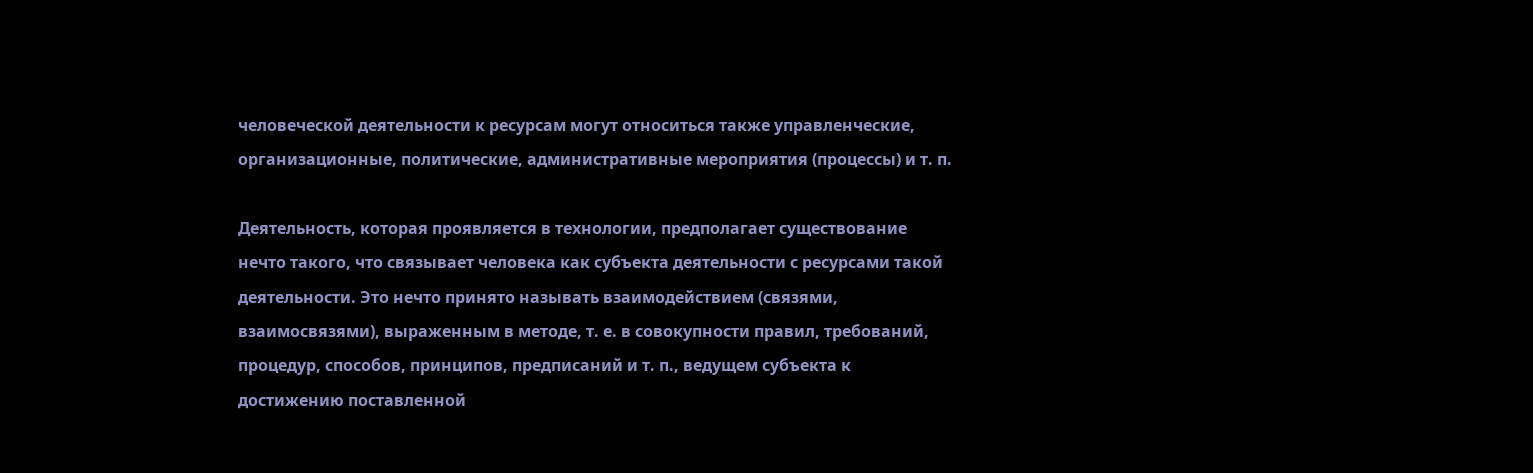человеческой деятельности к ресурсам могут относиться также управленческие, организационные, политические, административные мероприятия (процессы) и т. п.

Деятельность, которая проявляется в технологии, предполагает существование нечто такого, что связывает человека как субъекта деятельности с ресурсами такой деятельности. Это нечто принято называть взаимодействием (связями, взаимосвязями), выраженным в методе, т. е. в совокупности правил, требований, процедур, способов, принципов, предписаний и т. п., ведущем субъекта к достижению поставленной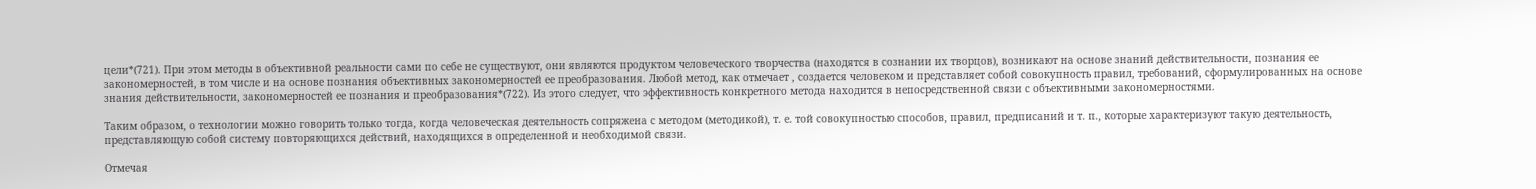цели*(721). При этом методы в объективной реальности сами по себе не существуют, они являются продуктом человеческого творчества (находятся в сознании их творцов), возникают на основе знаний действительности, познания ее закономерностей, в том числе и на основе познания объективных закономерностей ее преобразования. Любой метод, как отмечает , создается человеком и представляет собой совокупность правил, требований, сформулированных на основе знания действительности, закономерностей ее познания и преобразования*(722). Из этого следует, что эффективность конкретного метода находится в непосредственной связи с объективными закономерностями.

Таким образом, о технологии можно говорить только тогда, когда человеческая деятельность сопряжена с методом (методикой), т. е. той совокупностью способов, правил, предписаний и т. п., которые характеризуют такую деятельность, представляющую собой систему повторяющихся действий, находящихся в определенной и необходимой связи.

Отмечая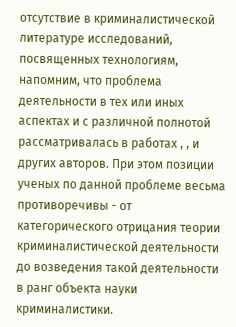отсутствие в криминалистической литературе исследований, посвященных технологиям, напомним, что проблема деятельности в тех или иных аспектах и с различной полнотой рассматривалась в работах , , и других авторов. При этом позиции ученых по данной проблеме весьма противоречивы - от категорического отрицания теории криминалистической деятельности до возведения такой деятельности в ранг объекта науки криминалистики.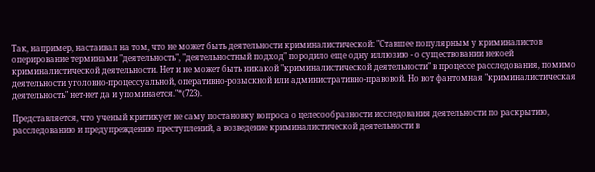Так, например, настаивал на том, что не может быть деятельности криминалистической: "Ставшее популярным у криминалистов оперирование терминами "деятельность", "деятельностный подход" породило еще одну иллюзию - о существовании некоей криминалистической деятельности. Нет и не может быть никакой "криминалистической деятельности" в процессе расследования, помимо деятельности уголовно-процессуальной, оперативно-розыскной или административно-правовой. Но вот фантомная "криминалистическая деятельность" нет-нет да и упоминается."*(723).

Представляется, что ученый критикует не саму постановку вопроса о целесообразности исследования деятельности по раскрытию, расследованию и предупреждению преступлений, а возведение криминалистической деятельности в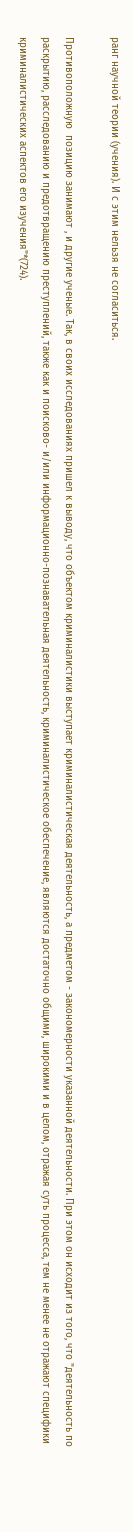ранг научной теории (учения). И с этим нельзя не согласиться.

Противоположную  позицию занимают , и другие ученые. Так, в своих исследованиях пришел к выводу, что объектом криминалистики выступает криминалистическая деятельность, а предметом - закономерности указанной деятельности. При этом он исходит из того, что "деятельность по раскрытию, расследованию и предотвращению преступлений, также как и поисково- и/или информационно-познавательная деятельность, криминалистическое обеспечение, являются достаточно общими, широкими и в целом, отражая суть процесса, тем не менее не отражают специфики криминалистических аспектов его изучения"*(724).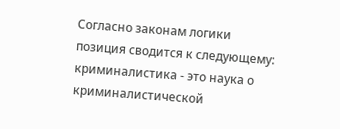Согласно законам логики позиция сводится к следующему: криминалистика - это наука о криминалистической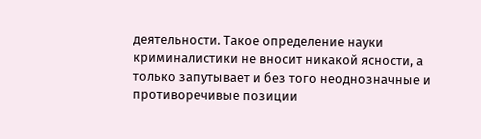деятельности. Такое определение науки криминалистики не вносит никакой ясности, а только запутывает и без того неоднозначные и противоречивые позиции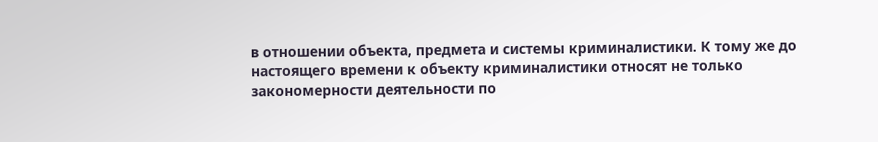в отношении объекта, предмета и системы криминалистики. К тому же до настоящего времени к объекту криминалистики относят не только закономерности деятельности по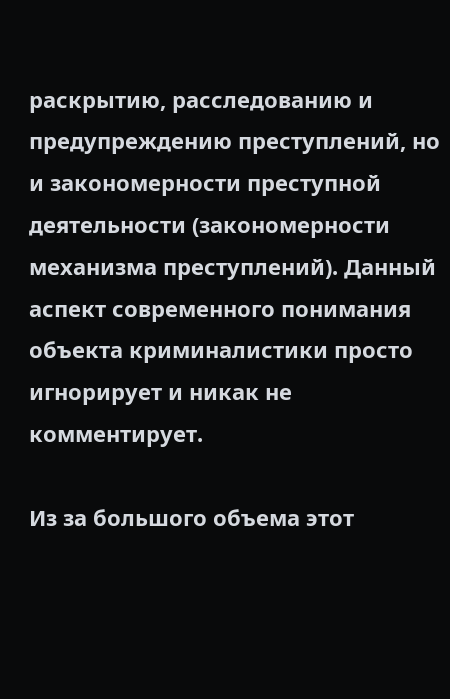раскрытию, расследованию и предупреждению преступлений, но и закономерности преступной деятельности (закономерности механизма преступлений). Данный аспект современного понимания объекта криминалистики просто игнорирует и никак не комментирует.

Из за большого объема этот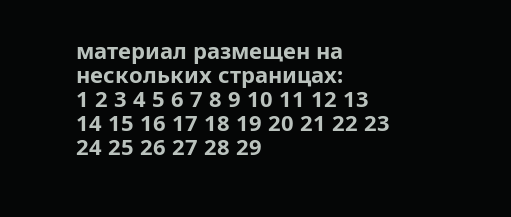материал размещен на нескольких страницах:
1 2 3 4 5 6 7 8 9 10 11 12 13 14 15 16 17 18 19 20 21 22 23 24 25 26 27 28 29